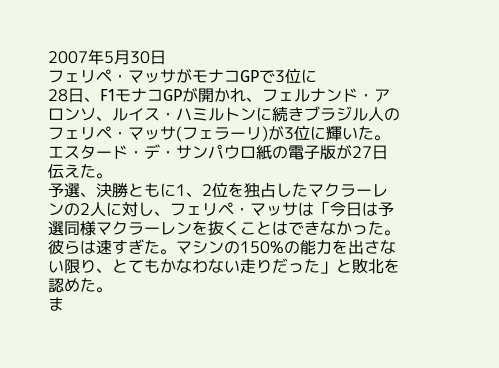2007年5月30日
フェリペ・マッサがモナコGPで3位に
28日、F1モナコGPが開かれ、フェルナンド・アロンソ、ルイス・ハミルトンに続きブラジル人のフェリペ・マッサ(フェラーリ)が3位に輝いた。エスタード・デ・サンパウロ紙の電子版が27日伝えた。
予選、決勝ともに1、2位を独占したマクラーレンの2人に対し、フェリペ・マッサは「今日は予選同様マクラーレンを抜くことはできなかった。彼らは速すぎた。マシンの150%の能力を出さない限り、とてもかなわない走りだった」と敗北を認めた。
ま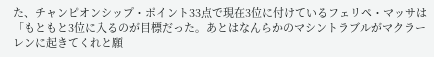た、チャンピオンシップ・ポイント33点で現在3位に付けているフェリペ・マッサは「もともと3位に入るのが目標だった。あとはなんらかのマシントラブルがマクラーレンに起きてくれと願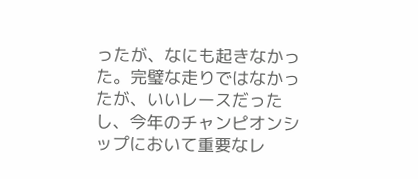ったが、なにも起きなかった。完璧な走りではなかったが、いいレースだったし、今年のチャンピオンシップにおいて重要なレ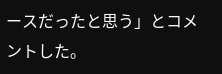ースだったと思う」とコメントした。